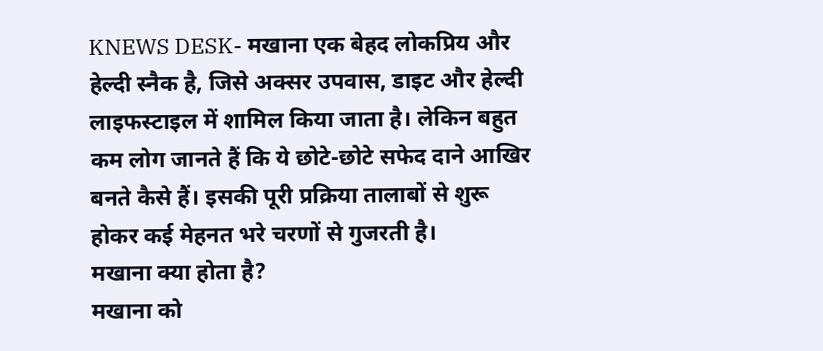KNEWS DESK- मखाना एक बेहद लोकप्रिय और हेल्दी स्नैक है, जिसे अक्सर उपवास, डाइट और हेल्दी लाइफस्टाइल में शामिल किया जाता है। लेकिन बहुत कम लोग जानते हैं कि ये छोटे-छोटे सफेद दाने आखिर बनते कैसे हैं। इसकी पूरी प्रक्रिया तालाबों से शुरू होकर कई मेहनत भरे चरणों से गुजरती है।
मखाना क्या होता है?
मखाना को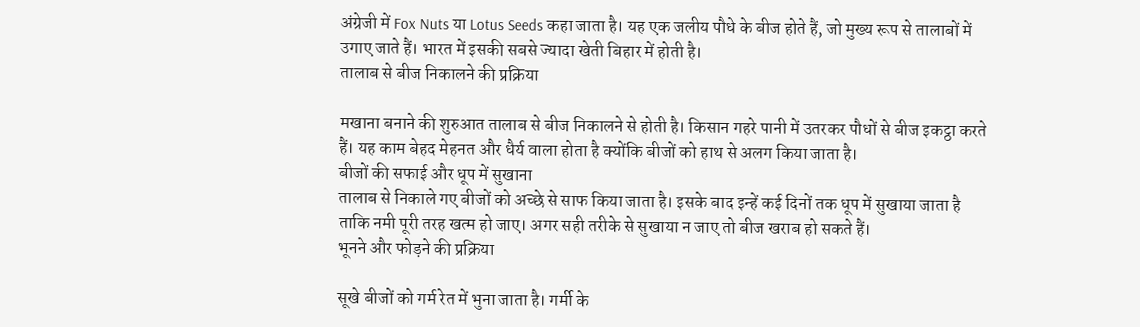अंग्रेजी में Fox Nuts या Lotus Seeds कहा जाता है। यह एक जलीय पौधे के बीज होते हैं, जो मुख्य रूप से तालाबों में उगाए जाते हैं। भारत में इसकी सबसे ज्यादा खेती बिहार में होती है।
तालाब से बीज निकालने की प्रक्रिया

मखाना बनाने की शुरुआत तालाब से बीज निकालने से होती है। किसान गहरे पानी में उतरकर पौधों से बीज इकट्ठा करते हैं। यह काम बेहद मेहनत और धैर्य वाला होता है क्योंकि बीजों को हाथ से अलग किया जाता है।
बीजों की सफाई और धूप में सुखाना
तालाब से निकाले गए बीजों को अच्छे से साफ किया जाता है। इसके बाद इन्हें कई दिनों तक धूप में सुखाया जाता है ताकि नमी पूरी तरह खत्म हो जाए। अगर सही तरीके से सुखाया न जाए तो बीज खराब हो सकते हैं।
भूनने और फोड़ने की प्रक्रिया

सूखे बीजों को गर्म रेत में भुना जाता है। गर्मी के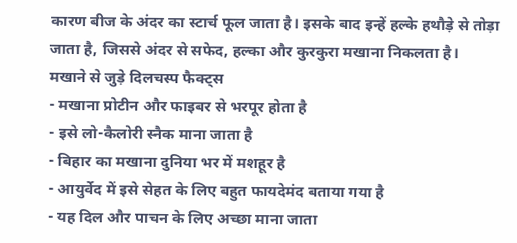कारण बीज के अंदर का स्टार्च फूल जाता है। इसके बाद इन्हें हल्के हथौड़े से तोड़ा जाता है, जिससे अंदर से सफेद, हल्का और कुरकुरा मखाना निकलता है।
मखाने से जुड़े दिलचस्प फैक्ट्स
- मखाना प्रोटीन और फाइबर से भरपूर होता है
- इसे लो-कैलोरी स्नैक माना जाता है
- बिहार का मखाना दुनिया भर में मशहूर है
- आयुर्वेद में इसे सेहत के लिए बहुत फायदेमंद बताया गया है
- यह दिल और पाचन के लिए अच्छा माना जाता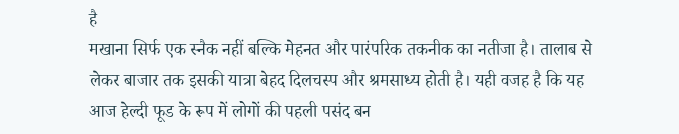है
मखाना सिर्फ एक स्नैक नहीं बल्कि मेहनत और पारंपरिक तकनीक का नतीजा है। तालाब से लेकर बाजार तक इसकी यात्रा बेहद दिलचस्प और श्रमसाध्य होती है। यही वजह है कि यह आज हेल्दी फूड के रूप में लोगों की पहली पसंद बन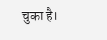चुका है।